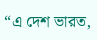“এ দেশ ভারত,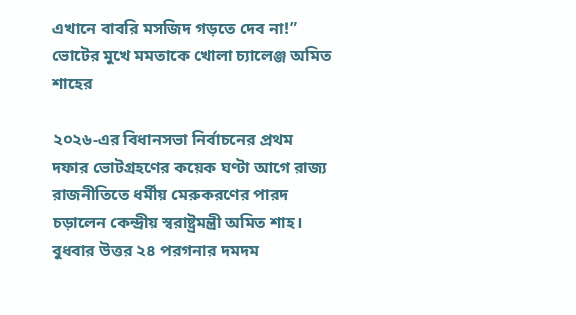এখানে বাবরি মসজিদ গড়তে দেব না!” ভোটের মুখে মমতাকে খোলা চ্যালেঞ্জ অমিত শাহের

২০২৬-এর বিধানসভা নির্বাচনের প্রথম দফার ভোটগ্রহণের কয়েক ঘণ্টা আগে রাজ্য রাজনীতিতে ধর্মীয় মেরুকরণের পারদ চড়ালেন কেন্দ্রীয় স্বরাষ্ট্রমন্ত্রী অমিত শাহ। বুধবার উত্তর ২৪ পরগনার দমদম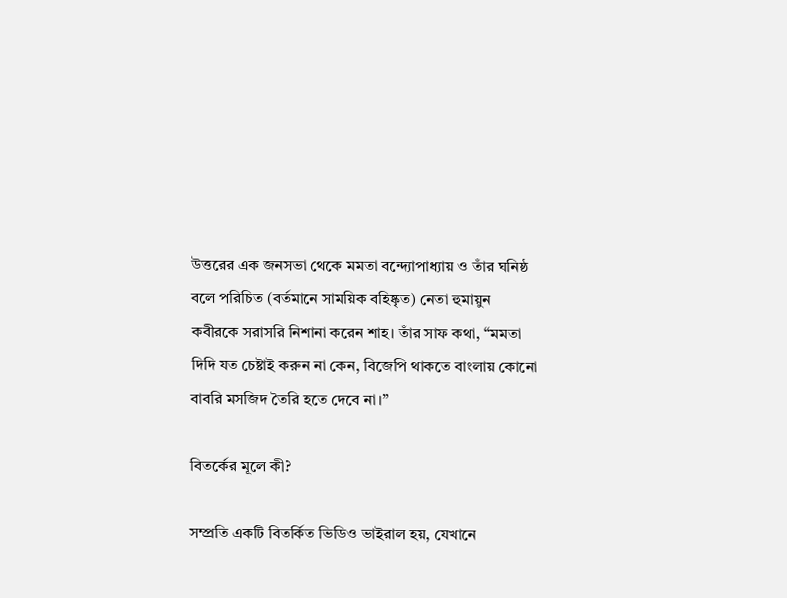উত্তরের এক জনসভা থেকে মমতা বন্দ্যোপাধ্যায় ও তাঁর ঘনিষ্ঠ বলে পরিচিত (বর্তমানে সাময়িক বহিষ্কৃত) নেতা হুমায়ুন কবীরকে সরাসরি নিশানা করেন শাহ। তাঁর সাফ কথা, “মমতা দিদি যত চেষ্টাই করুন না কেন, বিজেপি থাকতে বাংলায় কোনো বাবরি মসজিদ তৈরি হতে দেবে না।”

বিতর্কের মূলে কী?

সম্প্রতি একটি বিতর্কিত ভিডিও ভাইরাল হয়, যেখানে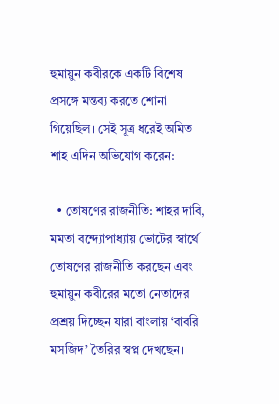হুমায়ুন কবীরকে একটি বিশেষ প্রসঙ্গে মন্তব্য করতে শোনা গিয়েছিল। সেই সূত্র ধরেই অমিত শাহ এদিন অভিযোগ করেন:

  • তোষণের রাজনীতি: শাহর দাবি, মমতা বন্দ্যোপাধ্যায় ভোটের স্বার্থে তোষণের রাজনীতি করছেন এবং হুমায়ুন কবীরের মতো নেতাদের প্রশ্রয় দিচ্ছেন যারা বাংলায় ‘বাবরি মসজিদ’ তৈরির স্বপ্ন দেখছেন।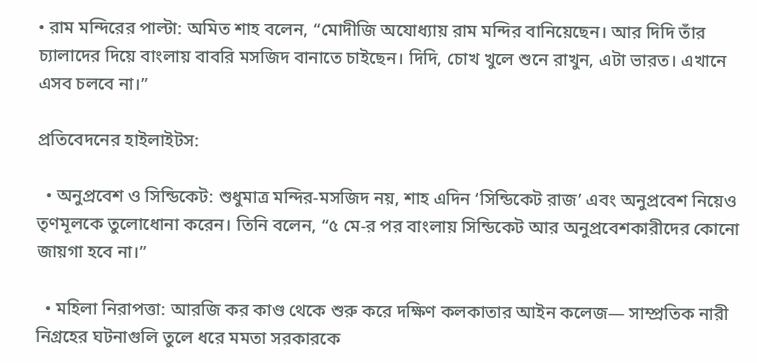• রাম মন্দিরের পাল্টা: অমিত শাহ বলেন, “মোদীজি অযোধ্যায় রাম মন্দির বানিয়েছেন। আর দিদি তাঁর চ্যালাদের দিয়ে বাংলায় বাবরি মসজিদ বানাতে চাইছেন। দিদি, চোখ খুলে শুনে রাখুন, এটা ভারত। এখানে এসব চলবে না।”

প্রতিবেদনের হাইলাইটস:

  • অনুপ্রবেশ ও সিন্ডিকেট: শুধুমাত্র মন্দির-মসজিদ নয়, শাহ এদিন ‘সিন্ডিকেট রাজ’ এবং অনুপ্রবেশ নিয়েও তৃণমূলকে তুলোধোনা করেন। তিনি বলেন, “৫ মে-র পর বাংলায় সিন্ডিকেট আর অনুপ্রবেশকারীদের কোনো জায়গা হবে না।”

  • মহিলা নিরাপত্তা: আরজি কর কাণ্ড থেকে শুরু করে দক্ষিণ কলকাতার আইন কলেজ— সাম্প্রতিক নারী নিগ্রহের ঘটনাগুলি তুলে ধরে মমতা সরকারকে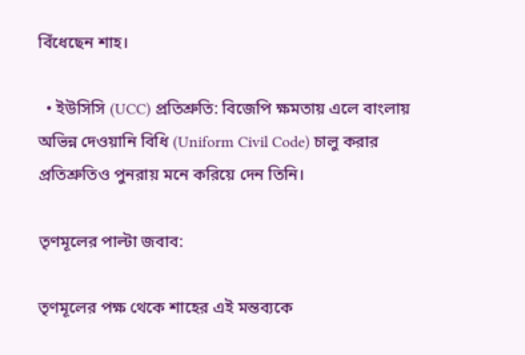বিঁধেছেন শাহ।

  • ইউসিসি (UCC) প্রতিশ্রুতি: বিজেপি ক্ষমতায় এলে বাংলায় অভিন্ন দেওয়ানি বিধি (Uniform Civil Code) চালু করার প্রতিশ্রুতিও পুনরায় মনে করিয়ে দেন তিনি।

তৃণমূলের পাল্টা জবাব:

তৃণমূলের পক্ষ থেকে শাহের এই মন্তব্যকে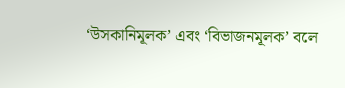‘উসকানিমূলক’ এবং ‘বিভাজনমূলক’ বলে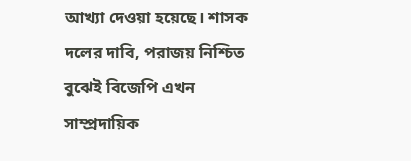আখ্যা দেওয়া হয়েছে। শাসক দলের দাবি, পরাজয় নিশ্চিত বুঝেই বিজেপি এখন সাম্প্রদায়িক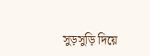সুড়সুড়ি দিয়ে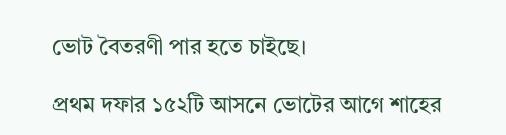ভোট বৈতরণী পার হতে চাইছে।

প্রথম দফার ১৫২টি আসনে ভোটের আগে শাহের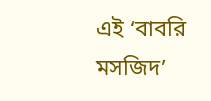এই ‘বাবরি মসজিদ’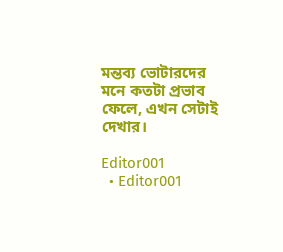মন্তব্য ভোটারদের মনে কতটা প্রভাব ফেলে, এখন সেটাই দেখার।

Editor001
  • Editor001